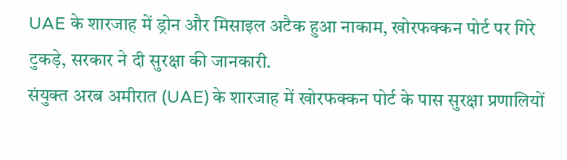UAE के शारजाह में ड्रोन और मिसाइल अटैक हुआ नाकाम, खोरफक्कन पोर्ट पर गिरे टुकड़े, सरकार ने दी सुरक्षा की जानकारी.
संयुक्त अरब अमीरात (UAE) के शारजाह में खोरफक्कन पोर्ट के पास सुरक्षा प्रणालियों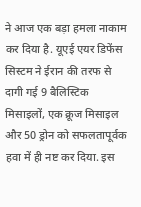ने आज एक बड़ा हमला नाकाम कर दिया है. यूएई एयर डिफेंस सिस्टम ने ईरान की तरफ से दागी गई 9 बैलिस्टिक मिसाइलों, एक क्रूज मिसाइल और 50 ड्रोन को सफलतापूर्वक हवा में ही नष्ट कर दिया. इस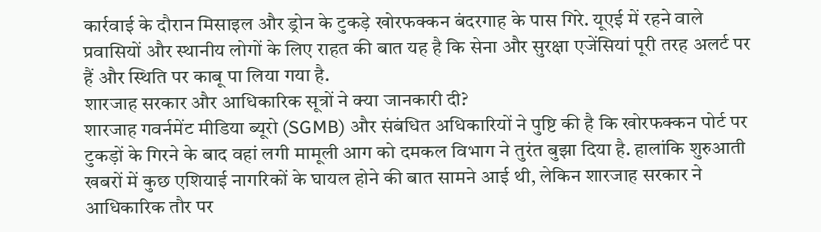कार्रवाई के दौरान मिसाइल और ड्रोन के टुकड़े खोरफक्कन बंदरगाह के पास गिरे. यूएई में रहने वाले प्रवासियों और स्थानीय लोगों के लिए राहत की बात यह है कि सेना और सुरक्षा एजेंसियां पूरी तरह अलर्ट पर हैं और स्थिति पर काबू पा लिया गया है.
शारजाह सरकार और आधिकारिक सूत्रों ने क्या जानकारी दी?
शारजाह गवर्नमेंट मीडिया ब्यूरो (SGMB) और संबंधित अधिकारियों ने पुष्टि की है कि खोरफक्कन पोर्ट पर टुकड़ों के गिरने के बाद वहां लगी मामूली आग को दमकल विभाग ने तुरंत बुझा दिया है. हालांकि शुरुआती खबरों में कुछ एशियाई नागरिकों के घायल होने की बात सामने आई थी, लेकिन शारजाह सरकार ने आधिकारिक तौर पर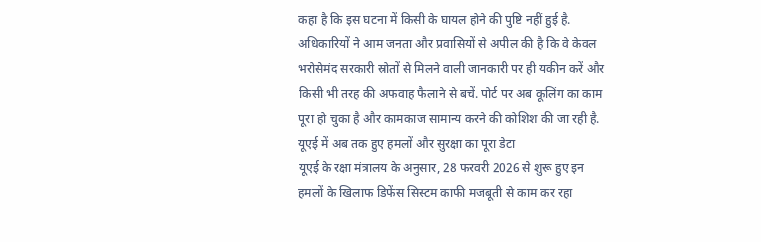कहा है कि इस घटना में किसी के घायल होने की पुष्टि नहीं हुई है. अधिकारियों ने आम जनता और प्रवासियों से अपील की है कि वे केवल भरोसेमंद सरकारी स्रोतों से मिलने वाली जानकारी पर ही यकीन करें और किसी भी तरह की अफवाह फैलाने से बचें. पोर्ट पर अब कूलिंग का काम पूरा हो चुका है और कामकाज सामान्य करने की कोशिश की जा रही है.
यूएई में अब तक हुए हमलों और सुरक्षा का पूरा डेटा
यूएई के रक्षा मंत्रालय के अनुसार, 28 फरवरी 2026 से शुरू हुए इन हमलों के खिलाफ डिफेंस सिस्टम काफी मजबूती से काम कर रहा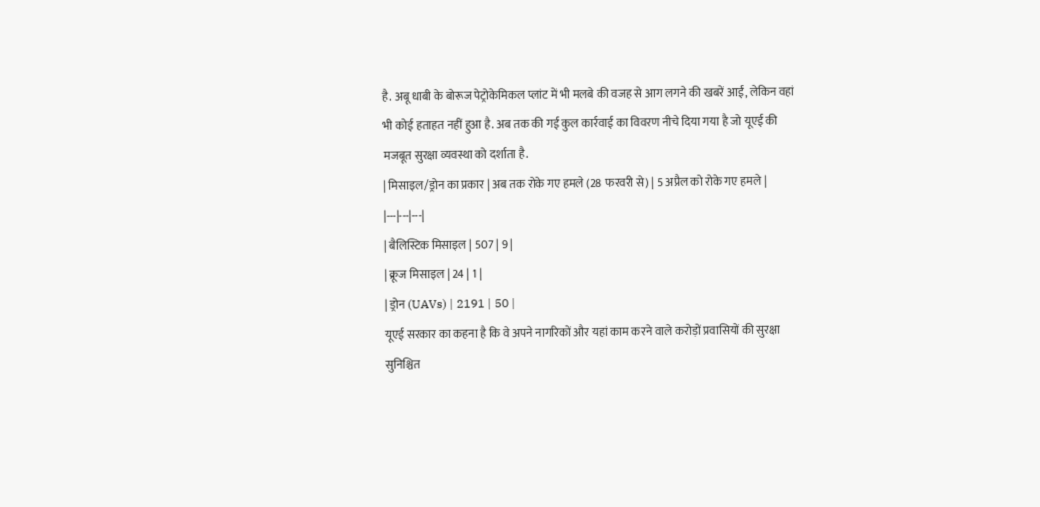है. अबू धाबी के बोरूज पेट्रोकेमिकल प्लांट में भी मलबे की वजह से आग लगने की खबरें आईं, लेकिन वहां भी कोई हताहत नहीं हुआ है. अब तक की गई कुल कार्रवाई का विवरण नीचे दिया गया है जो यूएई की मजबूत सुरक्षा व्यवस्था को दर्शाता है.
| मिसाइल/ड्रोन का प्रकार | अब तक रोके गए हमले (28 फरवरी से) | 5 अप्रैल को रोके गए हमले |
|---|---|---|
| बैलिस्टिक मिसाइल | 507 | 9 |
| क्रूज मिसाइल | 24 | 1 |
| ड्रोन (UAVs) | 2191 | 50 |
यूएई सरकार का कहना है कि वे अपने नागरिकों और यहां काम करने वाले करोड़ों प्रवासियों की सुरक्षा सुनिश्चित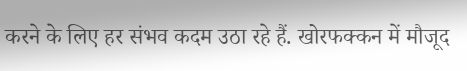करने के लिए हर संभव कदम उठा रहे हैं. खोरफक्कन में मौजूद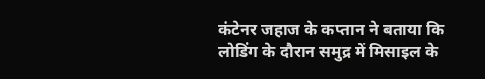कंटेनर जहाज के कप्तान ने बताया कि लोडिंग के दौरान समुद्र में मिसाइल के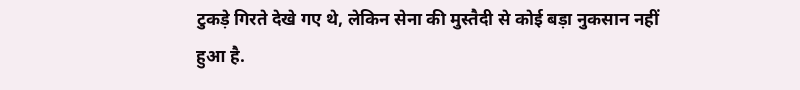टुकड़े गिरते देखे गए थे, लेकिन सेना की मुस्तैदी से कोई बड़ा नुकसान नहीं हुआ है.